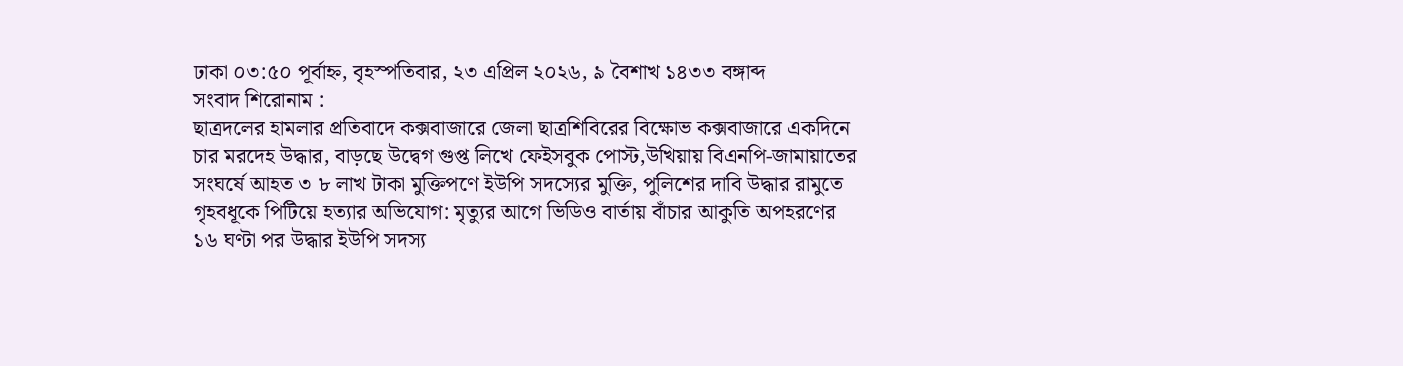ঢাকা ০৩:৫০ পূর্বাহ্ন, বৃহস্পতিবার, ২৩ এপ্রিল ২০২৬, ৯ বৈশাখ ১৪৩৩ বঙ্গাব্দ
সংবাদ শিরোনাম :
ছাত্রদলের হামলার প্রতিবাদে কক্সবাজারে জেলা ছাত্রশিবিরের বিক্ষোভ কক্সবাজারে একদিনে চার মরদেহ উদ্ধার, বাড়ছে উদ্বেগ গুপ্ত লিখে ফেইসবুক পোস্ট,উখিয়ায় বিএনপি-জামায়াতের সংঘর্ষে আহত ৩ ৮ লাখ টাকা মুক্তিপণে ইউপি সদস্যের মুক্তি, পুলিশের দাবি উদ্ধার রামুতে গৃহবধূকে পিটিয়ে হত্যার অভিযোগ: মৃত্যুর আগে ভিডিও বার্তায় বাঁচার আকুতি অপহরণের ১৬ ঘণ্টা পর উদ্ধার ইউপি সদস্য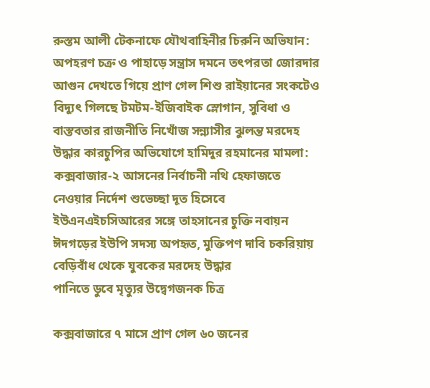রুস্তম আলী টেকনাফে যৌথবাহিনীর চিরুনি অভিযান: অপহরণ চক্র ও পাহাড়ে সন্ত্রাস দমনে তৎপরতা জোরদার আগুন দেখতে গিয়ে প্রাণ গেল শিশু রাইয়ানের সংকটেও বিদ্যুৎ গিলছে টমটম-ইজিবাইক স্লোগান, সুবিধা ও বাস্তবতার রাজনীতি নিখোঁজ সন্ন্যাসীর ঝুলন্ত মরদেহ উদ্ধার কারচুপির অভিযোগে হামিদুর রহমানের মামলা: কক্সবাজার-২ আসনের নির্বাচনী নথি হেফাজতে নেওয়ার নির্দেশ শুভেচ্ছা দূত হিসেবে ইউএনএইচসিআরের সঙ্গে তাহসানের চুক্তি নবায়ন ঈদগড়ের ইউপি সদস্য অপহৃত, মুক্তিপণ দাবি চকরিয়ায় বেড়িবাঁধ থেকে যুবকের মরদেহ উদ্ধার
পানিতে ডুবে মৃত্যুর উদ্বেগজনক চিত্র

কক্সবাজারে ৭ মাসে প্রাণ গেল ৬০ জনের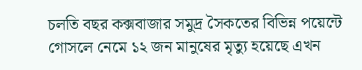চলতি বছর কক্সবাজার সমুদ্র সৈকতের বিভিন্ন পয়েন্টে গোসলে নেমে ১২ জন মানুষের মৃত্যু হয়েছে এখন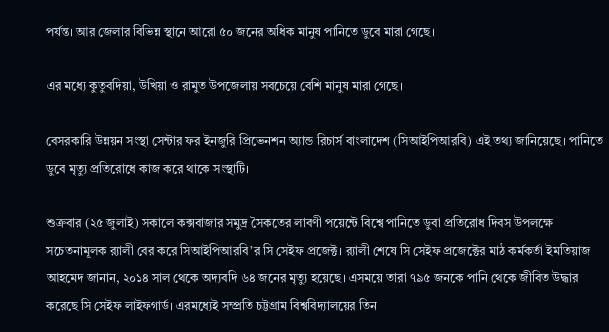পর্যন্ত। আর জেলার বিভিন্ন স্থানে আরো ৫০ জনের অধিক মানুষ পানিতে ডুবে মারা গেছে।

এর মধ্যে কুতুবদিয়া, উখিয়া ও রামুত উপজেলায় সবচেয়ে বেশি মানুষ মারা গেছে।

বেসরকারি উন্নয়ন সংস্থা সেন্টার ফর ইনজুরি প্রিভেনশন অ্যান্ড রিচার্স বাংলাদেশ (সিআইপিআরবি) এই তথ্য জানিয়েছে। পানিতে ডুবে মৃত্যু প্রতিরোধে কাজ করে থাকে সংস্থাটি।

শুক্রবার (২৫ জুলাই) সকালে কক্সবাজার সমুদ্র সৈকতের লাবণী পয়েন্টে বিশ্বে পানিতে ডুবা প্রতিরোধ দিবস উপলক্ষে সচেতনামূলক র‍্যালী বের করে সিআইপিআরবি’র সি সেইফ প্রজেক্ট। র‍্যালী শেষে সি সেইফ প্রজেক্টের মাঠ কর্মকর্তা ইমতিয়াজ আহমেদ জানান, ২০১৪ সাল থেকে অদ্যবদি ৬৪ জনের মৃত্যু হয়েছে। এসময়ে তারা ৭৯৫ জনকে পানি থেকে জীবিত উদ্ধার করেছে সি সেইফ লাইফগার্ড। এরমধ্যেই সম্প্রতি চট্টগ্রাম বিশ্ববিদ্যালয়ের তিন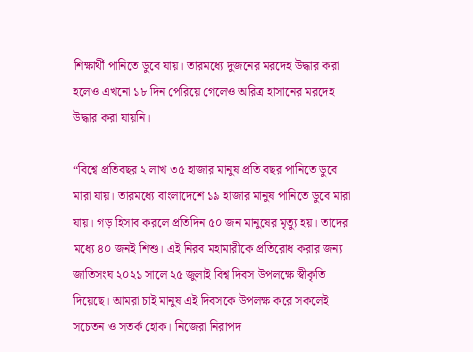শিক্ষার্থী পানিতে ডুবে যায়। তারমধ্যে দুজনের মরদেহ উদ্ধার করা হলেও এখনো ১৮ দিন পেরিয়ে গেলেও অরিত্র হাসানের মরদেহ উদ্ধার করা যায়নি।

“বিশ্বে প্রতিবছর ২ লাখ ৩৫ হাজার মানুষ প্রতি বছর পানিতে ডুবে মারা যায়। তারমধ্যে বাংলাদেশে ১৯ হাজার মানুষ পানিতে ডুবে মারা যায়। গড় হিসাব করলে প্রতিদিন ৫০ জন মানুষের মৃত্যু হয়। তাদের মধ্যে ৪০ জনই শিশু। এই নিরব মহামারীকে প্রতিরোধ করার জন্য জাতিসংঘ ২০২১ সালে ২৫ জুলাই বিশ্ব দিবস উপলক্ষে স্বীকৃতি দিয়েছে। আমরা চাই মানুষ এই দিবসকে উপলক্ষ করে সকলেই সচেতন ও সতর্ক হোক। নিজেরা নিরাপদ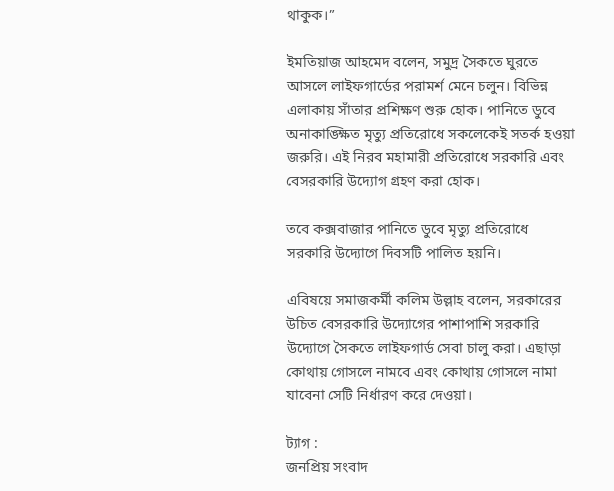থাকুক।”

ইমতিয়াজ আহমেদ বলেন, সমুদ্র সৈকতে ঘুরতে আসলে লাইফগার্ডের পরামর্শ মেনে চলুন। বিভিন্ন এলাকায় সাঁতার প্রশিক্ষণ শুরু হোক। পানিতে ডুবে অনাকাঙ্ক্ষিত মৃত্যু প্রতিরোধে সকলেকেই সতর্ক হওয়া জরুরি। এই নিরব মহামারী প্রতিরোধে সরকারি এবং বেসরকারি উদ্যোগ গ্রহণ করা হোক।

তবে কক্সবাজার পানিতে ডুবে মৃত্যু প্রতিরোধে সরকারি উদ্যোগে দিবসটি পালিত হয়নি।

এবিষয়ে সমাজকর্মী কলিম উল্লাহ বলেন, সরকারের উচিত বেসরকারি উদ্যোগের পাশাপাশি সরকারি উদ্যোগে সৈকতে লাইফগার্ড সেবা চালু করা। এছাড়া কোথায় গোসলে নামবে এবং কোথায় গোসলে নামা যাবেনা সেটি নির্ধারণ করে দেওয়া।

ট্যাগ :
জনপ্রিয় সংবাদ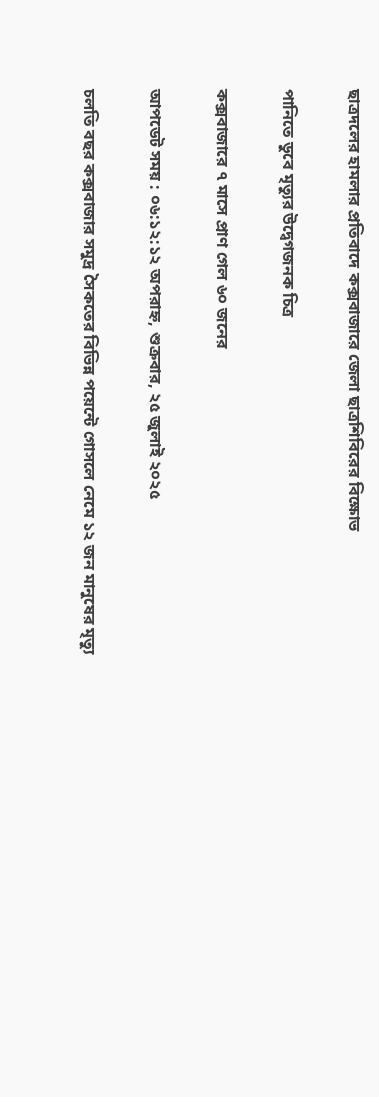ছাত্রদলের হামলার প্রতিবাদে কক্সবাজারে জেলা ছাত্রশিবিরের বিক্ষোভ

পানিতে ডুবে মৃত্যুর উদ্বেগজনক চিত্র

কক্সবাজারে ৭ মাসে প্রাণ গেল ৬০ জনের

আপডেট সময় : ০৬:১২:১২ অপরাহ্ন, শুক্রবার, ২৫ জুলাই ২০২৫

চলতি বছর কক্সবাজার সমুদ্র সৈকতের বিভিন্ন পয়েন্টে গোসলে নেমে ১২ জন মানুষের মৃত্যু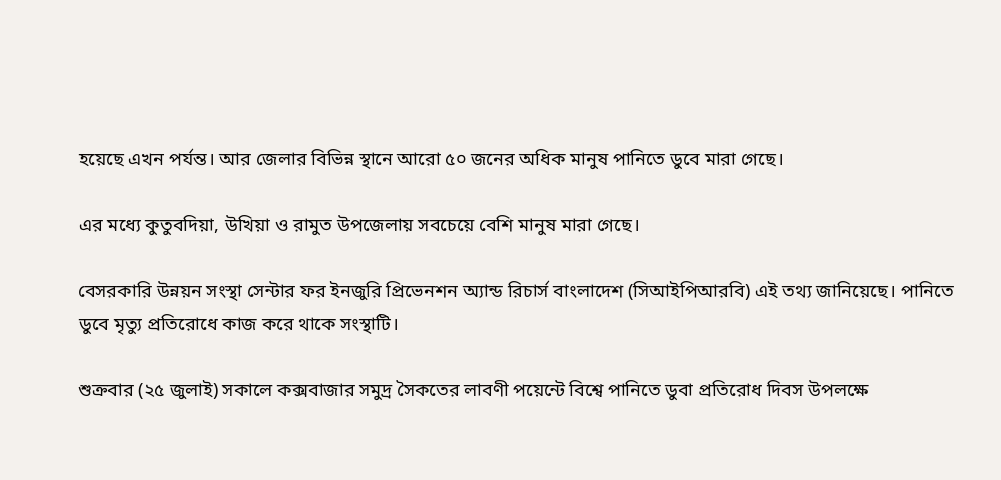হয়েছে এখন পর্যন্ত। আর জেলার বিভিন্ন স্থানে আরো ৫০ জনের অধিক মানুষ পানিতে ডুবে মারা গেছে।

এর মধ্যে কুতুবদিয়া, উখিয়া ও রামুত উপজেলায় সবচেয়ে বেশি মানুষ মারা গেছে।

বেসরকারি উন্নয়ন সংস্থা সেন্টার ফর ইনজুরি প্রিভেনশন অ্যান্ড রিচার্স বাংলাদেশ (সিআইপিআরবি) এই তথ্য জানিয়েছে। পানিতে ডুবে মৃত্যু প্রতিরোধে কাজ করে থাকে সংস্থাটি।

শুক্রবার (২৫ জুলাই) সকালে কক্সবাজার সমুদ্র সৈকতের লাবণী পয়েন্টে বিশ্বে পানিতে ডুবা প্রতিরোধ দিবস উপলক্ষে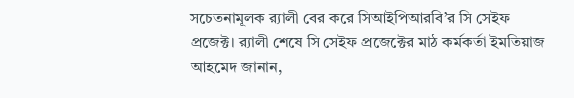সচেতনামূলক র‍্যালী বের করে সিআইপিআরবি’র সি সেইফ প্রজেক্ট। র‍্যালী শেষে সি সেইফ প্রজেক্টের মাঠ কর্মকর্তা ইমতিয়াজ আহমেদ জানান,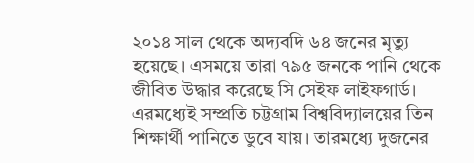২০১৪ সাল থেকে অদ্যবদি ৬৪ জনের মৃত্যু হয়েছে। এসময়ে তারা ৭৯৫ জনকে পানি থেকে জীবিত উদ্ধার করেছে সি সেইফ লাইফগার্ড। এরমধ্যেই সম্প্রতি চট্টগ্রাম বিশ্ববিদ্যালয়ের তিন শিক্ষার্থী পানিতে ডুবে যায়। তারমধ্যে দুজনের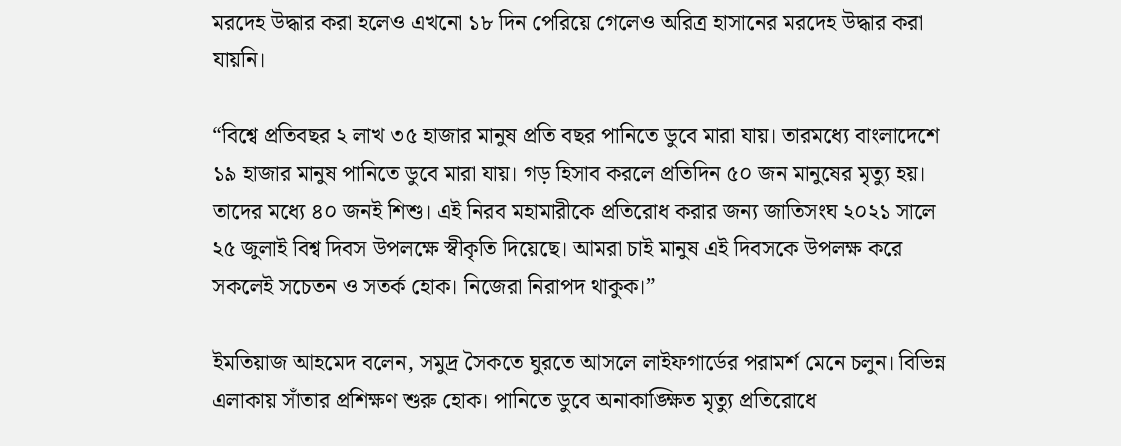মরদেহ উদ্ধার করা হলেও এখনো ১৮ দিন পেরিয়ে গেলেও অরিত্র হাসানের মরদেহ উদ্ধার করা যায়নি।

“বিশ্বে প্রতিবছর ২ লাখ ৩৫ হাজার মানুষ প্রতি বছর পানিতে ডুবে মারা যায়। তারমধ্যে বাংলাদেশে ১৯ হাজার মানুষ পানিতে ডুবে মারা যায়। গড় হিসাব করলে প্রতিদিন ৫০ জন মানুষের মৃত্যু হয়। তাদের মধ্যে ৪০ জনই শিশু। এই নিরব মহামারীকে প্রতিরোধ করার জন্য জাতিসংঘ ২০২১ সালে ২৫ জুলাই বিশ্ব দিবস উপলক্ষে স্বীকৃতি দিয়েছে। আমরা চাই মানুষ এই দিবসকে উপলক্ষ করে সকলেই সচেতন ও সতর্ক হোক। নিজেরা নিরাপদ থাকুক।”

ইমতিয়াজ আহমেদ বলেন, সমুদ্র সৈকতে ঘুরতে আসলে লাইফগার্ডের পরামর্শ মেনে চলুন। বিভিন্ন এলাকায় সাঁতার প্রশিক্ষণ শুরু হোক। পানিতে ডুবে অনাকাঙ্ক্ষিত মৃত্যু প্রতিরোধে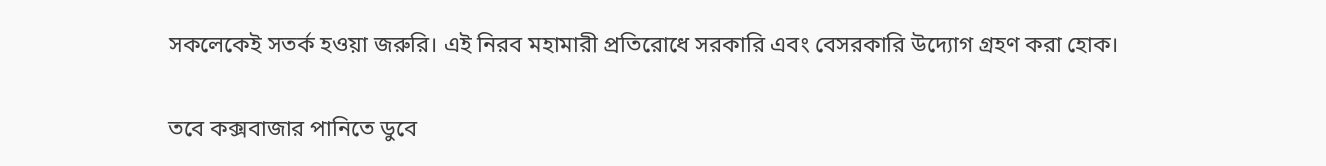সকলেকেই সতর্ক হওয়া জরুরি। এই নিরব মহামারী প্রতিরোধে সরকারি এবং বেসরকারি উদ্যোগ গ্রহণ করা হোক।

তবে কক্সবাজার পানিতে ডুবে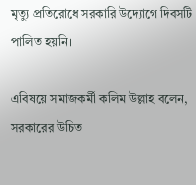মৃত্যু প্রতিরোধে সরকারি উদ্যোগে দিবসটি পালিত হয়নি।

এবিষয়ে সমাজকর্মী কলিম উল্লাহ বলেন, সরকারের উচিত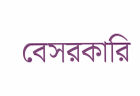বেসরকারি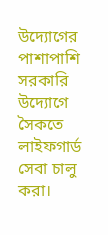উদ্যোগের পাশাপাশি সরকারি উদ্যোগে সৈকতে লাইফগার্ড সেবা চালু করা।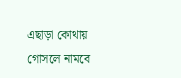এছাড়া কোথায় গোসলে নামবে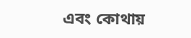এবং কোথায়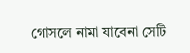গোসলে নামা যাবেনা সেটি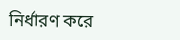নির্ধারণ করে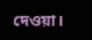দেওয়া।